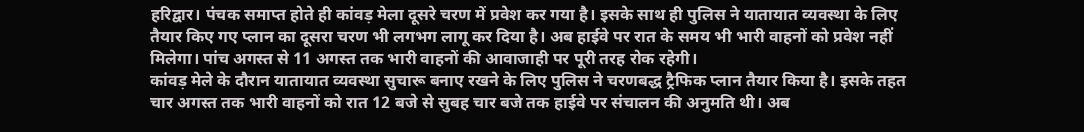हरिद्वार। पंचक समाप्त होते ही कांवड़ मेला दूसरे चरण में प्रवेश कर गया है। इसके साथ ही पुलिस ने यातायात व्यवस्था के लिए तैयार किए गए प्लान का दूसरा चरण भी लगभग लागू कर दिया है। अब हाईवे पर रात के समय भी भारी वाहनों को प्रवेश नहीं मिलेगा। पांच अगस्त से 11 अगस्त तक भारी वाहनों की आवाजाही पर पूरी तरह रोक रहेगी।
कांवड़ मेले के दौरान यातायात व्यवस्था सुचारू बनाए रखने के लिए पुलिस ने चरणबद्ध ट्रैफिक प्लान तैयार किया है। इसके तहत चार अगस्त तक भारी वाहनों को रात 12 बजे से सुबह चार बजे तक हाईवे पर संचालन की अनुमति थी। अब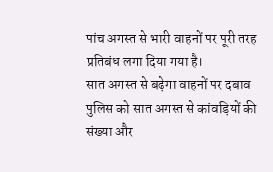पांच अगस्त से भारी वाहनों पर पूरी तरह प्रतिबंध लगा दिया गया है।
सात अगस्त से बढ़ेगा वाहनों पर दबाव
पुलिस को सात अगस्त से कांवड़ियों की संख्या और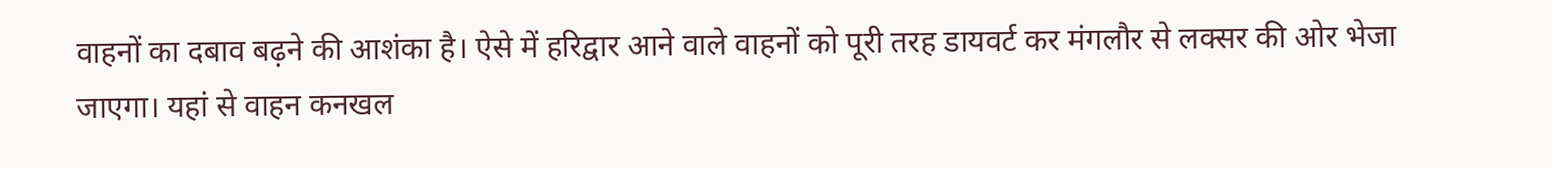वाहनों का दबाव बढ़ने की आशंका है। ऐसे में हरिद्वार आने वाले वाहनों को पूरी तरह डायवर्ट कर मंगलौर से लक्सर की ओर भेजा जाएगा। यहां से वाहन कनखल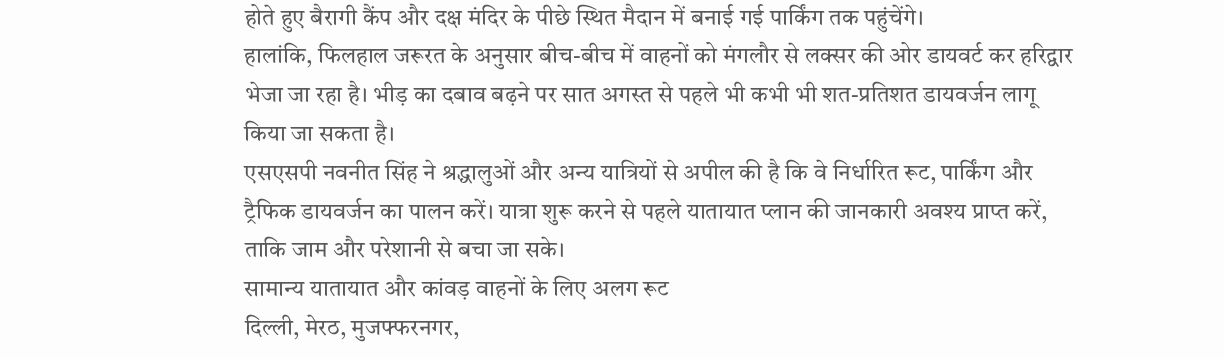होते हुए बैरागी कैंप और दक्ष मंदिर के पीछे स्थित मैदान में बनाई गई पार्किंग तक पहुंचेंगे।
हालांकि, फिलहाल जरूरत के अनुसार बीच-बीच में वाहनों को मंगलौर से लक्सर की ओर डायवर्ट कर हरिद्वार भेजा जा रहा है। भीड़ का दबाव बढ़ने पर सात अगस्त से पहले भी कभी भी शत-प्रतिशत डायवर्जन लागू किया जा सकता है।
एसएसपी नवनीत सिंह ने श्रद्धालुओं और अन्य यात्रियों से अपील की है कि वे निर्धारित रूट, पार्किंग और ट्रैफिक डायवर्जन का पालन करें। यात्रा शुरू करने से पहले यातायात प्लान की जानकारी अवश्य प्राप्त करें, ताकि जाम और परेशानी से बचा जा सके।
सामान्य यातायात और कांवड़ वाहनों के लिए अलग रूट
दिल्ली, मेरठ, मुजफ्फरनगर,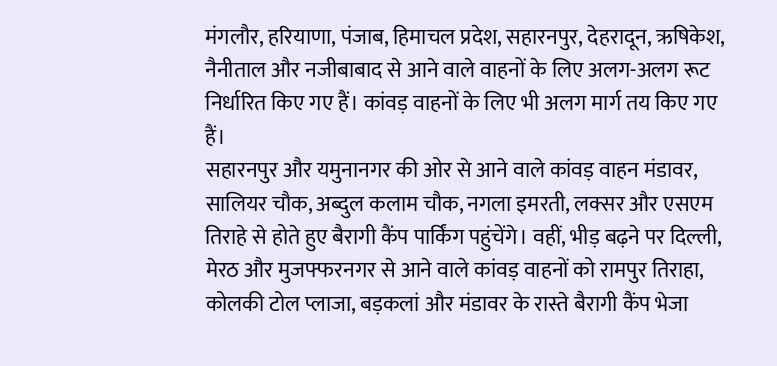मंगलौर, हरियाणा, पंजाब, हिमाचल प्रदेश, सहारनपुर, देहरादून, ऋषिकेश, नैनीताल और नजीबाबाद से आने वाले वाहनों के लिए अलग-अलग रूट निर्धारित किए गए हैं। कांवड़ वाहनों के लिए भी अलग मार्ग तय किए गए हैं।
सहारनपुर और यमुनानगर की ओर से आने वाले कांवड़ वाहन मंडावर, सालियर चौक, अब्दुल कलाम चौक, नगला इमरती, लक्सर और एसएम तिराहे से होते हुए बैरागी कैंप पार्किंग पहुंचेंगे। वहीं, भीड़ बढ़ने पर दिल्ली, मेरठ और मुजफ्फरनगर से आने वाले कांवड़ वाहनों को रामपुर तिराहा, कोलकी टोल प्लाजा, बड़कलां और मंडावर के रास्ते बैरागी कैंप भेजा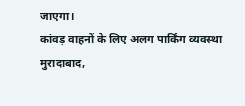जाएगा।
कांवड़ वाहनों के लिए अलग पार्किंग व्यवस्था
मुरादाबाद,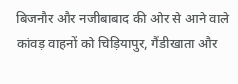बिजनौर और नजीबाबाद की ओर से आने वाले कांवड़ वाहनों को चिड़ियापुर, गैंडीखाता और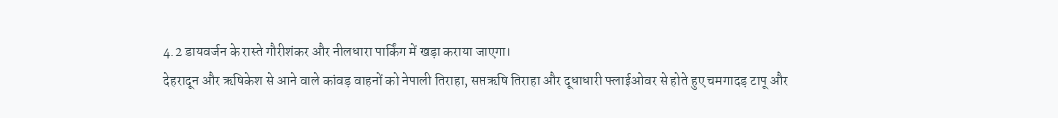4.2 डायवर्जन के रास्ते गौरीशंकर और नीलधारा पार्किंग में खड़ा कराया जाएगा।
देहरादून और ऋषिकेश से आने वाले कांवड़ वाहनों को नेपाली तिराहा, सप्तऋषि तिराहा और दूधाधारी फ्लाईओवर से होते हुए चमगादड़ टापू और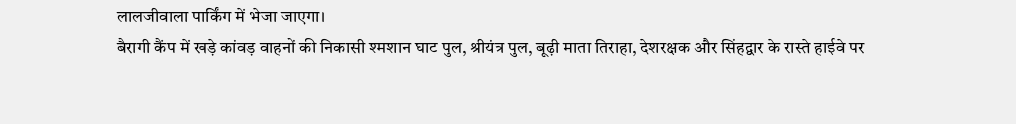लालजीवाला पार्किंग में भेजा जाएगा।
बैरागी कैंप में खड़े कांवड़ वाहनों की निकासी श्मशान घाट पुल, श्रीयंत्र पुल, बूढ़ी माता तिराहा, देशरक्षक और सिंहद्वार के रास्ते हाईवे पर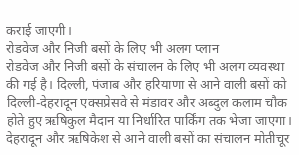कराई जाएगी।
रोडवेज और निजी बसों के लिए भी अलग प्लान
रोडवेज और निजी बसों के संचालन के लिए भी अलग व्यवस्था की गई है। दिल्ली, पंजाब और हरियाणा से आने वाली बसों को दिल्ली-देहरादून एक्सप्रेसवे से मंडावर और अब्दुल कलाम चौक होते हुए ऋषिकुल मैदान या निर्धारित पार्किंग तक भेजा जाएगा।
देहरादून और ऋषिकेश से आने वाली बसों का संचालन मोतीचूर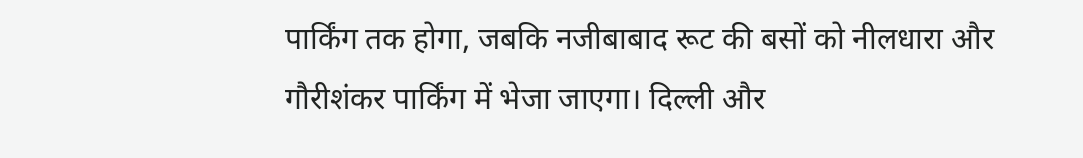पार्किंग तक होगा, जबकि नजीबाबाद रूट की बसों को नीलधारा और गौरीशंकर पार्किंग में भेजा जाएगा। दिल्ली और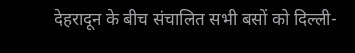देहरादून के बीच संचालित सभी बसों को दिल्ली-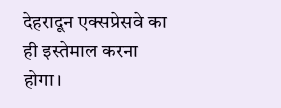देहरादून एक्सप्रेसवे का ही इस्तेमाल करना होगा।